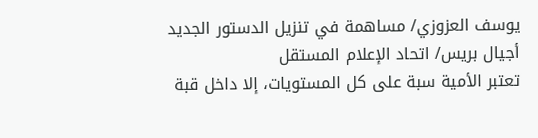يوسف العزوزي/ مساهمة في تنزيل الدستور الجديد
أجيال بريس/ اتحاد الإعلام المستقل
تعتبر الأمية سبة على كل المستويات، إلا داخل قبة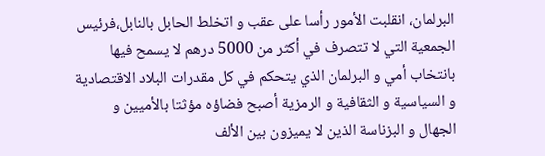البرلمان، انقلبت الأمور رأسا على عقب و اتخلط الحابل بالنابل،فرئيس الجمعية التي لا تتصرف في أكثر من 5000 درهم لا يسمح فيها بانتخاب أمي و البرلمان الذي يتحكم في كل مقدرات البلاد الاقتصادية و السياسية و الثقافية و الرمزية أصبح فضاؤه مؤثتا بالأميين و الجهال و البزناسة الذين لا يميزون بين الألف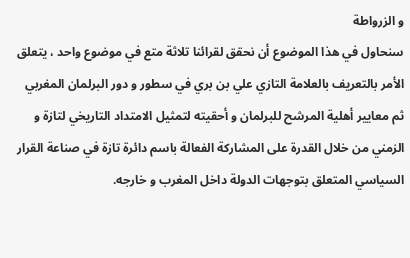و الزرواطة
سنحاول في هذا الموضوع أن نحقق لقرائنا تلاثة متع في موضوع واحد ، يتعلق الأمر بالتعريف بالعلامة التازي علي بن بري في سطور و دور البرلمان المغربي ثم معايير أهلية المرشح للبرلمان و أحقيته لتمثيل الامتداد التاريخي لتازة و الزمني من خلال القدرة على المشاركة الفعالة باسم دائرة تازة في صناعة القرار السياسي المتعلق بتوجهات الدولة داخل المغرب و خارجه.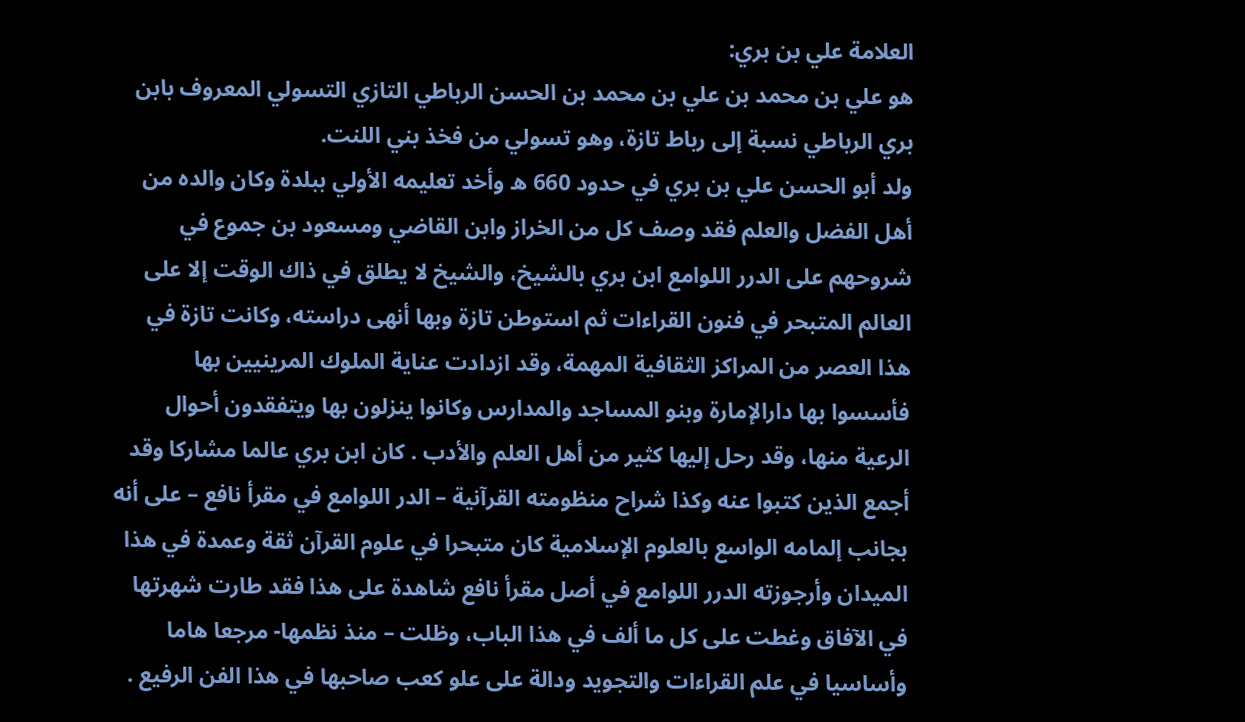العلامة علي بن بري:
هو علي بن محمد بن علي بن محمد بن الحسن الرباطي التازي التسولي المعروف بابن بري الرباطي نسبة إلى رباط تازة، وهو تسولي من فخذ بني اللنت.
ولد أبو الحسن علي بن بري في حدود 660 ه وأخد تعليمه الأولي ببلدة وكان والده من أهل الفضل والعلم فقد وصف كل من الخراز وابن القاضي ومسعود بن جموع في شروحهم على الدرر اللوامع ابن بري بالشيخ، والشيخ لا يطلق في ذاك الوقت إلا على العالم المتبحر في فنون القراءات ثم استوطن تازة وبها أنهى دراسته، وكانت تازة في هذا العصر من المراكز الثقافية المهمة، وقد ازدادت عناية الملوك المرينيين بها فأسسوا بها دارالإمارة وبنو المساجد والمدارس وكانوا ينزلون بها ويتفقدون أحوال الرعية منها، وقد رحل إليها كثير من أهل العلم والأدب . كان ابن بري عالما مشاركا وقد أجمع الذين كتبوا عنه وكذا شراح منظومته القرآنية – الدر اللوامع في مقرأ نافع – على أنه بجانب إلمامه الواسع بالعلوم الإسلامية كان متبحرا في علوم القرآن ثقة وعمدة في هذا الميدان وأرجوزته الدرر اللوامع في أصل مقرأ نافع شاهدة على هذا فقد طارت شهرتها في الآفاق وغطت على كل ما ألف في هذا الباب، وظلت – منذ نظمها- مرجعا هاما وأساسيا في علم القراءات والتجويد ودالة على علو كعب صاحبها في هذا الفن الرفيع .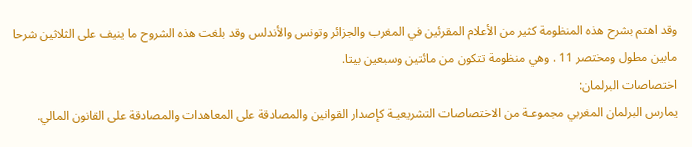وقد اهتم بشرح هذه المنظومة كثير من الأعلام المقرئين في المغرب والجزائر وتونس والأندلس وقد بلغت هذه الشروح ما ينيف على الثلاثين شرحا مابين مطول ومختصر 11 . وهي منظومة تتكون من مائتين وسبعين بيتا.
اختصاصات البرلمان:
يمارس البرلمان المغربي مجموعـة من الاختصاصات التشريعيـة كإصدار القوانين والمصادقة على المعاهدات والمصادقة على القانون المالي.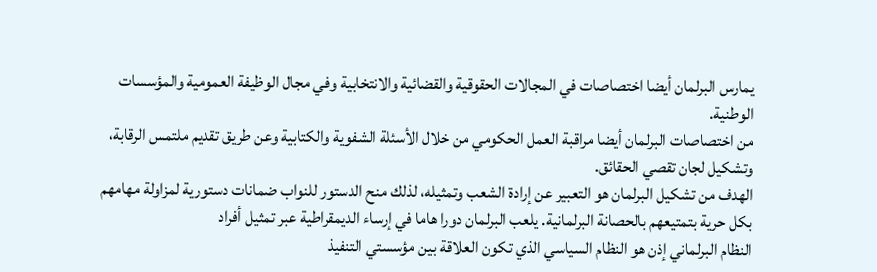يمارس البرلمان أيضا اختصاصات في المجالات الحقوقية والقضائية والانتخابية وفي مجال الوظيفة العمومية والمؤسسات الوطنية.
من اختصاصات البرلمان أيضا مراقبة العمل الحكومي من خلال الأسئلة الشفوية والكتابية وعن طريق تقديم ملتمس الرقابة، وتشكيل لجان تقصي الحقائق.
الهدف من تشكيل البرلمان هو التعبير عن إرادة الشعب وتمثيله، لذلك منح الدستور للنواب ضمانات دستورية لمزاولة مهامهم بكل حرية بتمتيعهم بالحصانة البرلمانية. يلعب البرلمان دورا هاما في إرساء الديمقراطية عبر تمثيل أفراد
النظام البرلماني إذن هو النظام السياسي الذي تكون العلاقة بين مؤسستي التنفيذ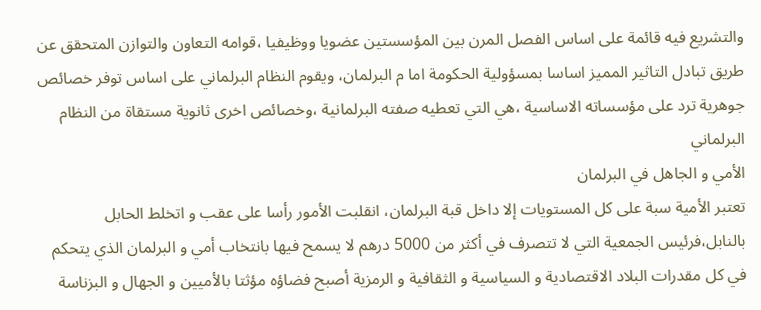والتشريع فيه قائمة على اساس الفصل المرن بين المؤسستين عضويا ووظيفيا ،قوامه التعاون والتوازن المتحقق عن طريق تبادل التاثير المميز اساسا بمسؤولية الحكومة اما م البرلمان، ويقوم النظام البرلماني على اساس توفر خصائص جوهرية ترد على مؤسساته الاساسية ،هي التي تعطيه صفته البرلمانية ،وخصائص اخرى ثانوية مستقاة من النظام البرلماني
الأمي و الجاهل في البرلمان
تعتبر الأمية سبة على كل المستويات إلا داخل قبة البرلمان، انقلبت الأمور رأسا على عقب و اتخلط الحابل بالنابل،فرئيس الجمعية التي لا تتصرف في أكثر من 5000 درهم لا يسمح فيها بانتخاب أمي و البرلمان الذي يتحكم في كل مقدرات البلاد الاقتصادية و السياسية و الثقافية و الرمزية أصبح فضاؤه مؤثتا بالأميين و الجهال و البزناسة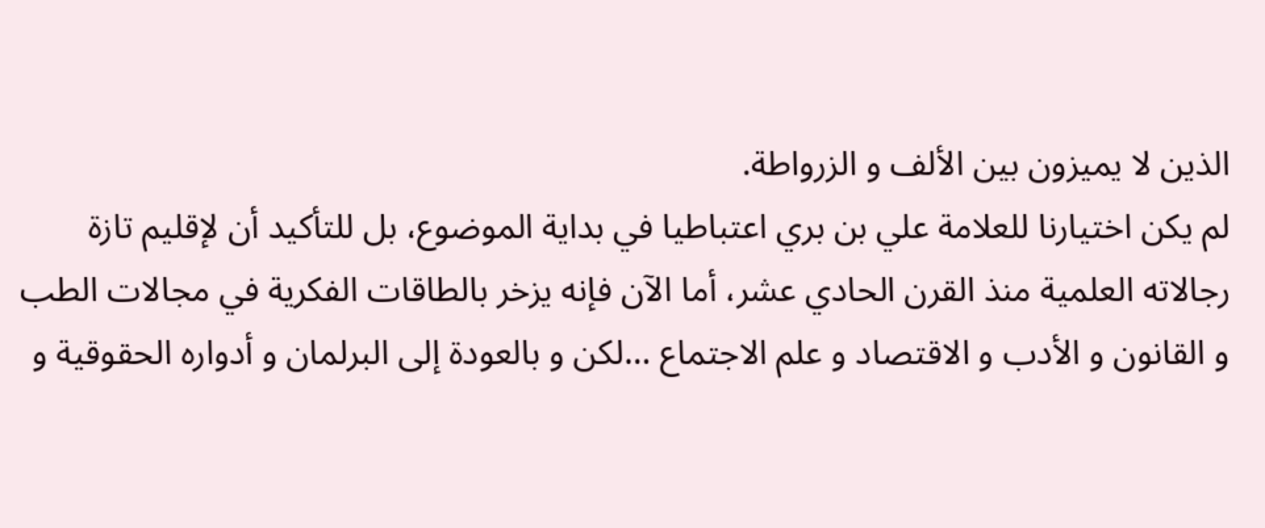الذين لا يميزون بين الألف و الزرواطة.
لم يكن اختيارنا للعلامة علي بن بري اعتباطيا في بداية الموضوع، بل للتأكيد أن لإقليم تازة رجالاته العلمية منذ القرن الحادي عشر، أما الآن فإنه يزخر بالطاقات الفكرية في مجالات الطب و القانون و الأدب و الاقتصاد و علم الاجتماع …لكن و بالعودة إلى البرلمان و أدواره الحقوقية و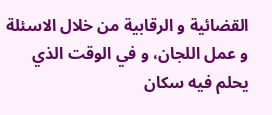القضائية و الرقابية من خلال الاسئلة و عمل اللجان، و في الوقت الذي يحلم فيه سكان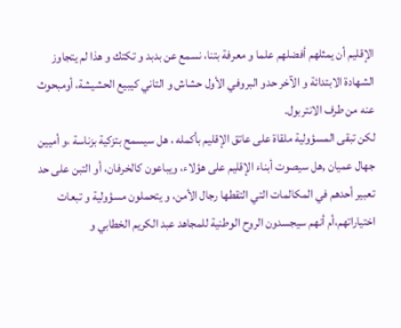الإقليم أن يمثلهم أفضلهم علما و معرفة بتنا، نسمع عن بدبد و تكتك و هذا لم يتجاوز الشهادة الابتدائة و الآخر حدو البروفي الأول حشاش و التاني كيبيع الحشيشة، أومبحوث عنه من طرف الانتربول.
لكن تبقى المسؤولية ملقاة على عاتق الإقليم بأكمله ، هل سيسمح بتزكية بزناسة ،و أميين جهال عميان ,هل سيصوت أبناء الإقليم على هؤلاء، ويباعون كالخرفان، أو التبن على حد تعبير أحدهم في المكالمات التي التقطها رجال الأمن، و يتحملون مسؤولية و تبعات اختياراتهم،أم أنهم سيجسدون الروح الوطنية للمجاهد عبد الكريم الخطابي و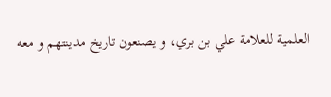العلمية للعلامة علي بن بري، و يصنعون تاريخ مدينتهم و معه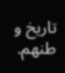تاريخ و طنهم.